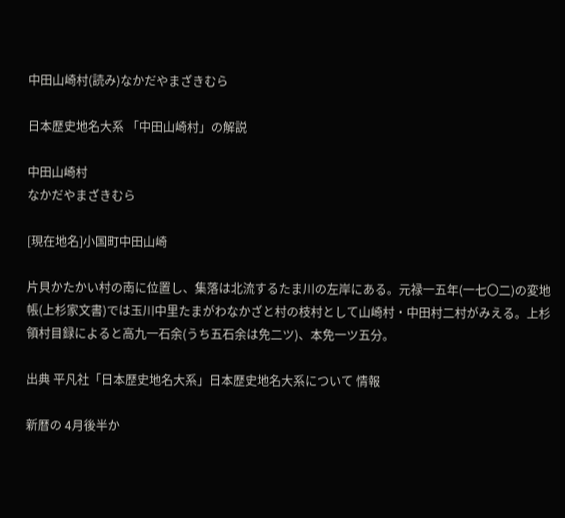中田山崎村(読み)なかだやまざきむら

日本歴史地名大系 「中田山崎村」の解説

中田山崎村
なかだやまざきむら

[現在地名]小国町中田山崎

片貝かたかい村の南に位置し、集落は北流するたま川の左岸にある。元禄一五年(一七〇二)の変地帳(上杉家文書)では玉川中里たまがわなかざと村の枝村として山崎村・中田村二村がみえる。上杉領村目録によると高九一石余(うち五石余は免二ツ)、本免一ツ五分。

出典 平凡社「日本歴史地名大系」日本歴史地名大系について 情報

新暦の 4月後半か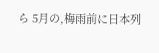ら 5月の,梅雨前に日本列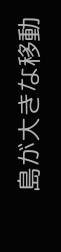島が大きな移動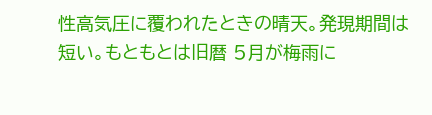性高気圧に覆われたときの晴天。発現期間は短い。もともとは旧暦 5月が梅雨に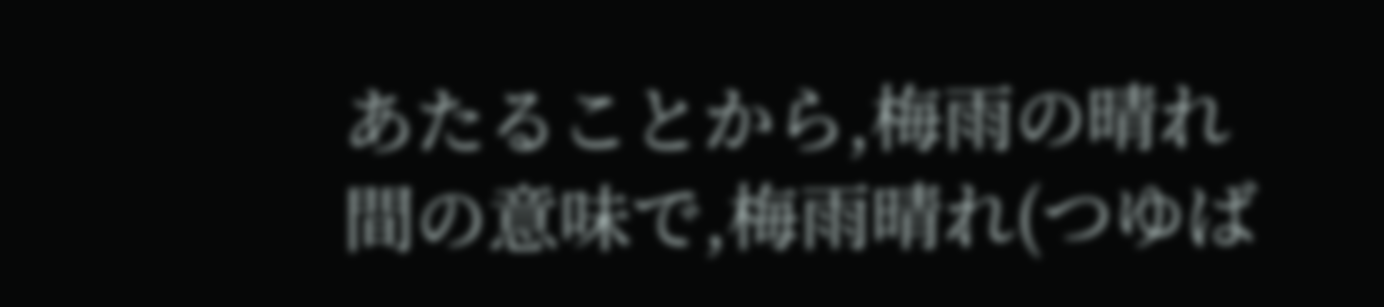あたることから,梅雨の晴れ間の意味で,梅雨晴れ(つゆば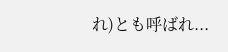れ)とも呼ばれ...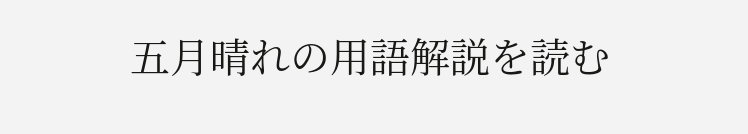五月晴れの用語解説を読む